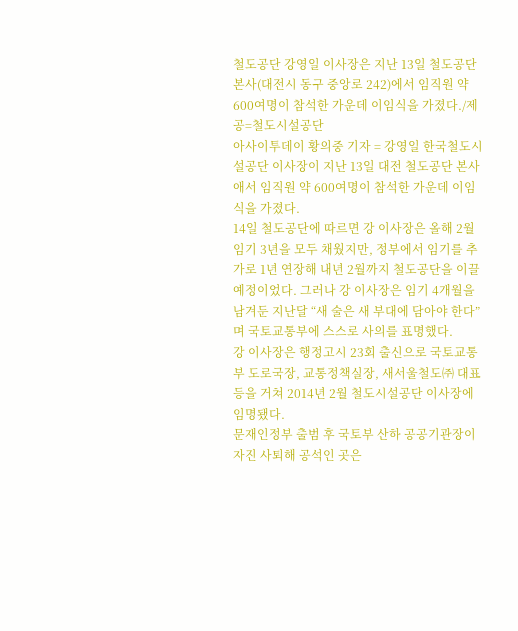철도공단 강영일 이사장은 지난 13일 철도공단 본사(대전시 동구 중앙로 242)에서 임직원 약 600여명이 참석한 가운데 이임식을 가졌다./제공=철도시설공단
아사이투데이 황의중 기자 = 강영일 한국철도시설공단 이사장이 지난 13일 대전 철도공단 본사애서 임직원 약 600여명이 참석한 가운데 이임식을 가졌다.
14일 철도공단에 따르면 강 이사장은 올해 2월 임기 3년을 모두 채웠지만, 정부에서 임기를 추가로 1년 연장해 내년 2월까지 철도공단을 이끌 예정이었다. 그러나 강 이사장은 임기 4개월을 남겨둔 지난달 “새 술은 새 부대에 담아야 한다”며 국토교통부에 스스로 사의를 표명했다.
강 이사장은 행정고시 23회 출신으로 국토교통부 도로국장, 교통정책실장, 새서울철도㈜ 대표 등을 거쳐 2014년 2월 철도시설공단 이사장에 임명됐다.
문재인정부 출범 후 국토부 산하 공공기관장이 자진 사퇴해 공석인 곳은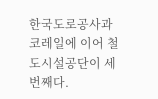한국도로공사과 코레일에 이어 철도시설공단이 세 번째다.